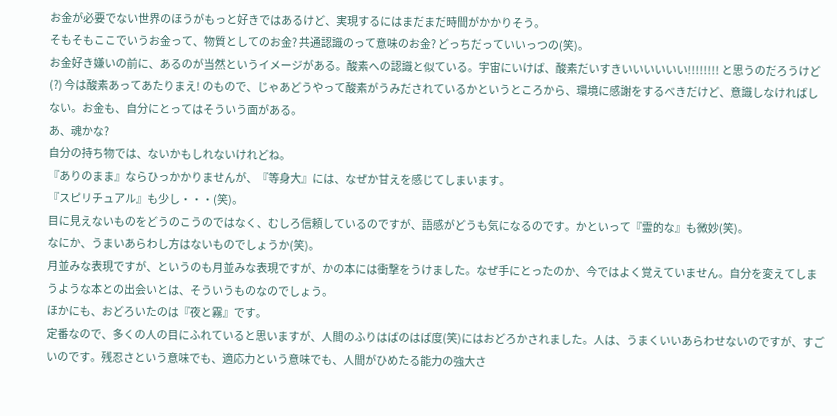お金が必要でない世界のほうがもっと好きではあるけど、実現するにはまだまだ時間がかかりそう。
そもそもここでいうお金って、物質としてのお金? 共通認識のって意味のお金? どっちだっていいっつの(笑)。
お金好き嫌いの前に、あるのが当然というイメージがある。酸素への認識と似ている。宇宙にいけば、酸素だいすきいいいいいい!!!!!!!! と思うのだろうけど(?) 今は酸素あってあたりまえ! のもので、じゃあどうやって酸素がうみだされているかというところから、環境に感謝をするべきだけど、意識しなければしない。お金も、自分にとってはそういう面がある。
あ、魂かな?
自分の持ち物では、ないかもしれないけれどね。
『ありのまま』ならひっかかりませんが、『等身大』には、なぜか甘えを感じてしまいます。
『スピリチュアル』も少し・・・(笑)。
目に見えないものをどうのこうのではなく、むしろ信頼しているのですが、語感がどうも気になるのです。かといって『霊的な』も微妙(笑)。
なにか、うまいあらわし方はないものでしょうか(笑)。
月並みな表現ですが、というのも月並みな表現ですが、かの本には衝撃をうけました。なぜ手にとったのか、今ではよく覚えていません。自分を変えてしまうような本との出会いとは、そういうものなのでしょう。
ほかにも、おどろいたのは『夜と霧』です。
定番なので、多くの人の目にふれていると思いますが、人間のふりはばのはば度(笑)にはおどろかされました。人は、うまくいいあらわせないのですが、すごいのです。残忍さという意味でも、適応力という意味でも、人間がひめたる能力の強大さ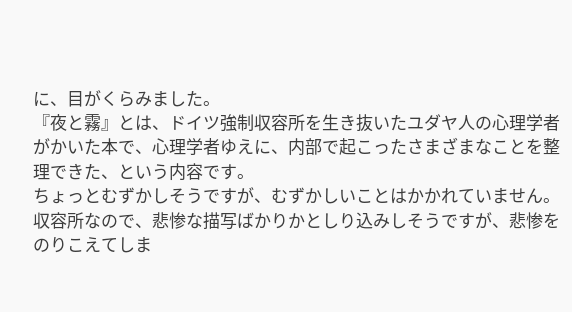に、目がくらみました。
『夜と霧』とは、ドイツ強制収容所を生き抜いたユダヤ人の心理学者がかいた本で、心理学者ゆえに、内部で起こったさまざまなことを整理できた、という内容です。
ちょっとむずかしそうですが、むずかしいことはかかれていません。
収容所なので、悲惨な描写ばかりかとしり込みしそうですが、悲惨をのりこえてしま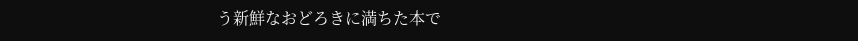う新鮮なおどろきに満ちた本で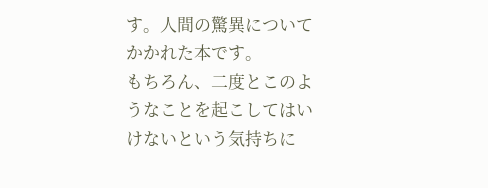す。人間の驚異についてかかれた本です。
もちろん、二度とこのようなことを起こしてはいけないという気持ちに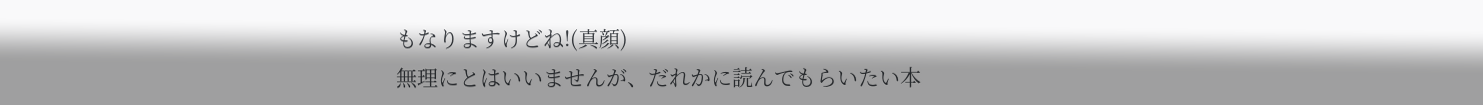もなりますけどね!(真顔)
無理にとはいいませんが、だれかに読んでもらいたい本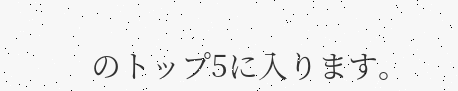のトップ5に入ります。